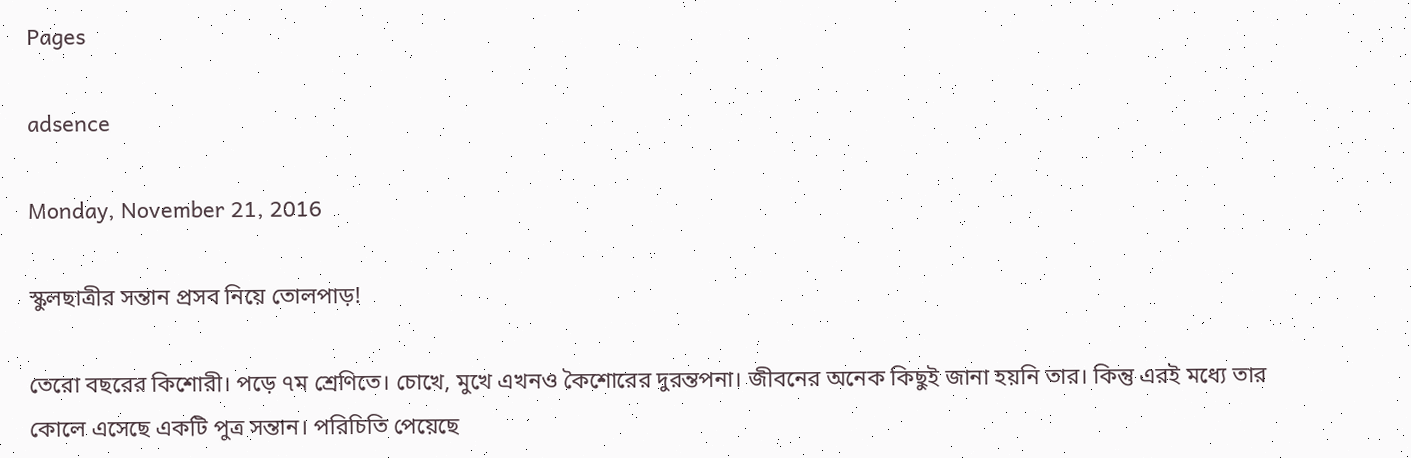Pages

adsence

Monday, November 21, 2016

স্কুলছাত্রীর সন্তান প্রসব নিয়ে তোলপাড়!

তেরো বছরের কিশোরী। পড়ে ৭ম শ্রেণিতে। চোখে, মুখে এখনও কৈশোরের দুরন্তপনা। জীবনের অনেক কিছুই জানা হয়নি তার। কিন্তু এরই মধ্যে তার কোলে এসেছে একটি পুত্র সন্তান। পরিচিতি পেয়েছে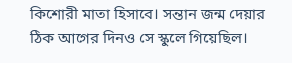কিশোরী মাতা হিসাবে। সন্তান জন্ম দেয়ার ঠিক আগের দিনও সে স্কুলে গিয়েছিল।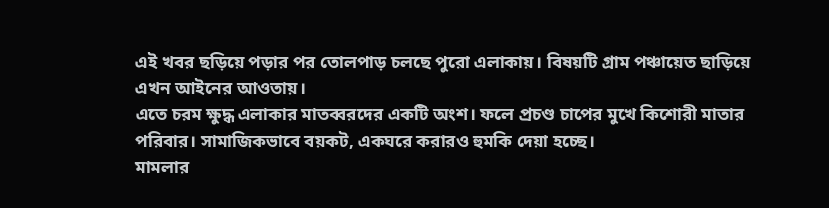এই খবর ছড়িয়ে পড়ার পর তোলপাড় চলছে পুরো এলাকায়। বিষয়টি গ্রাম পঞ্চায়েত ছাড়িয়ে এখন আইনের আওতায়।
এতে চরম ক্ষুদ্ধ এলাকার মাতব্বরদের একটি অংশ। ফলে প্রচণ্ড চাপের মুখে কিশোরী মাতার পরিবার। সামাজিকভাবে বয়কট, একঘরে করারও হুমকি দেয়া হচ্ছে।
মামলার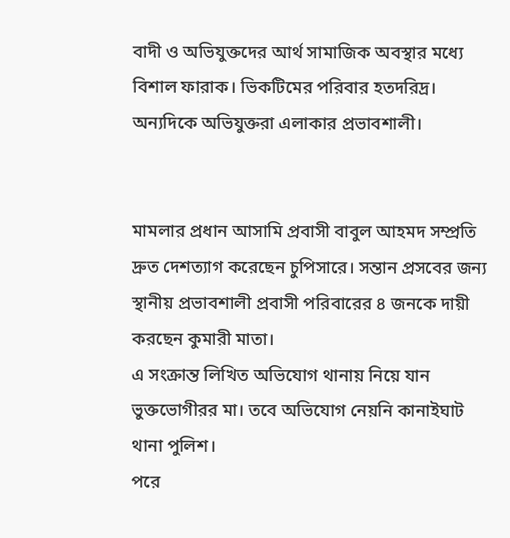বাদী ও অভিযুক্তদের আর্থ সামাজিক অবস্থার মধ্যে বিশাল ফারাক। ভিকটিমের পরিবার হতদরিদ্র। অন্যদিকে অভিযুক্তরা এলাকার প্রভাবশালী।


মামলার প্রধান আসামি প্রবাসী বাবুল আহমদ সম্প্রতি দ্রুত দেশত্যাগ করেছেন চুপিসারে। সন্তান প্রসবের জন্য স্থানীয় প্রভাবশালী প্রবাসী পরিবারের ৪ জনকে দায়ী করছেন কুমারী মাতা।
এ সংক্রান্ত লিখিত অভিযোগ থানায় নিয়ে যান ভুক্তভোগীরর মা। তবে অভিযোগ নেয়নি কানাইঘাট থানা পুলিশ।
পরে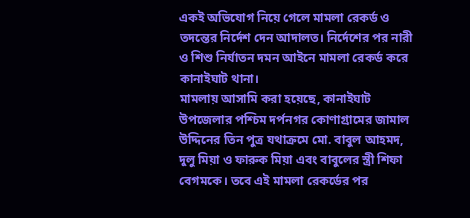একই অভিযোগ নিয়ে গেলে মামলা রেকর্ড ও তদন্তের নির্দেশ দেন আদালত। নির্দেশের পর নারী ও শিশু নির্যাতন দমন আইনে মামলা রেকর্ড করে কানাইঘাট থানা।
মামলায় আসামি করা হয়েছে, কানাইঘাট উপজেলার পশ্চিম দর্পনগর কোণাগ্রামের জামাল উদ্দিনের তিন পুত্র যথাক্রমে মো. বাবুল আহমদ, দুলু মিয়া ও ফারুক মিয়া এবং বাবুলের স্ত্রী শিফা বেগমকে। তবে এই মামলা রেকর্ডের পর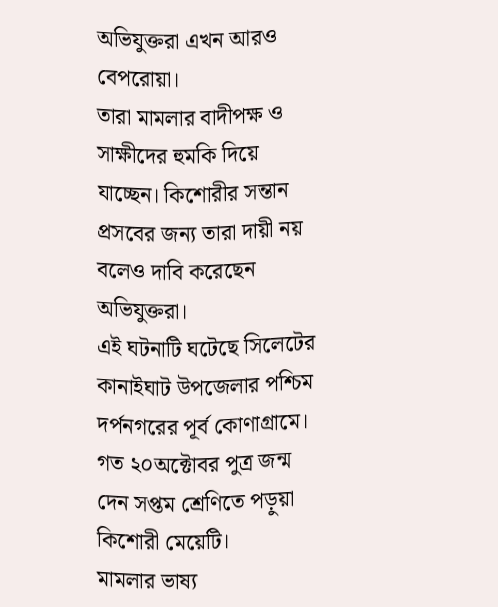অভিযুক্তরা এখন আরও বেপরোয়া।
তারা মামলার বাদীপক্ষ ও সাক্ষীদের হুমকি দিয়ে যাচ্ছেন। কিশোরীর সন্তান প্রসবের জন্য তারা দায়ী নয় বলেও দাবি করেছেন অভিযুক্তরা।
এই ঘটনাটি ঘটেছে সিলেটের কানাইঘাট উপজেলার পশ্চিম দর্পনগরের পূর্ব কোণাগ্রামে। গত ২০অক্টোবর পুত্র জন্ম দেন সপ্তম শ্রেণিতে পড়ুয়া কিশোরী মেয়েটি।
মামলার ভাষ্য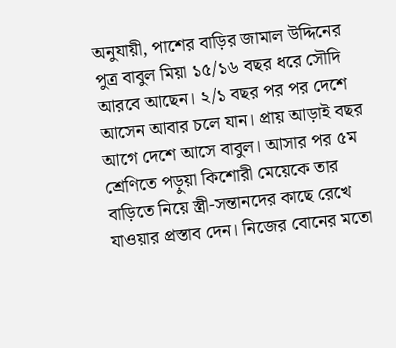অনুযায়ী, পাশের বাড়ির জামাল উদ্দিনের পুত্র বাবুল মিয়া ১৫/১৬ বছর ধরে সৌদি আরবে আছেন। ২/১ বছর পর পর দেশে আসেন আবার চলে যান। প্রায় আড়াই বছর আগে দেশে আসে বাবুল। আসার পর ৫ম শ্রেণিতে পড়ুয়া কিশোরী মেয়েকে তার বাড়িতে নিয়ে স্ত্রী-সন্তানদের কাছে রেখে যাওয়ার প্রস্তাব দেন। নিজের বোনের মতো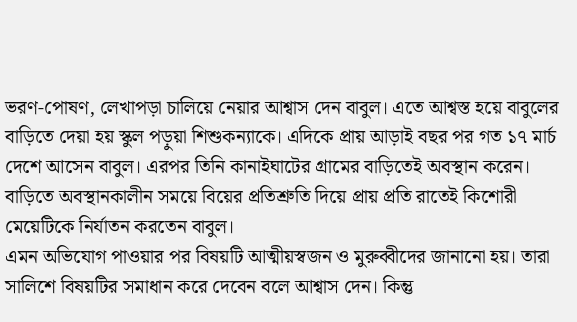ভরণ-পোষণ, লেখাপড়া চালিয়ে নেয়ার আশ্বাস দেন বাবুল। এতে আশ্বস্ত হয়ে বাবুলের বাড়িতে দেয়া হয় স্কুল পড়ুয়া শিশুকন্যাকে। এদিকে প্রায় আড়াই বছর পর গত ১৭ মার্চ দেশে আসেন বাবুল। এরপর তিনি কানাইঘাটের গ্রামের বাড়িতেই অবস্থান করেন। বাড়িতে অবস্থানকালীন সময়ে বিয়ের প্রতিশ্রুতি দিয়ে প্রায় প্রতি রাতেই কিশোরী মেয়েটিকে নির্যাতন করতেন বাবুল।
এমন অভিযোগ পাওয়ার পর বিষয়টি আত্মীয়স্বজন ও মুরুব্বীদের জানানো হয়। তারা সালিশে বিষয়টির সমাধান করে দেবেন বলে আশ্বাস দেন। কিন্তু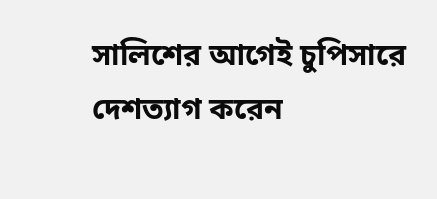সালিশের আগেই চুপিসারে দেশত্যাগ করেন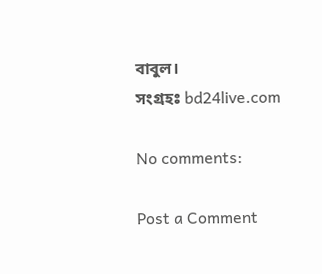বাবুল।
সংগ্রহঃ bd24live.com

No comments:

Post a Comment